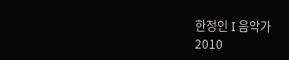한정인 I 음악가
2010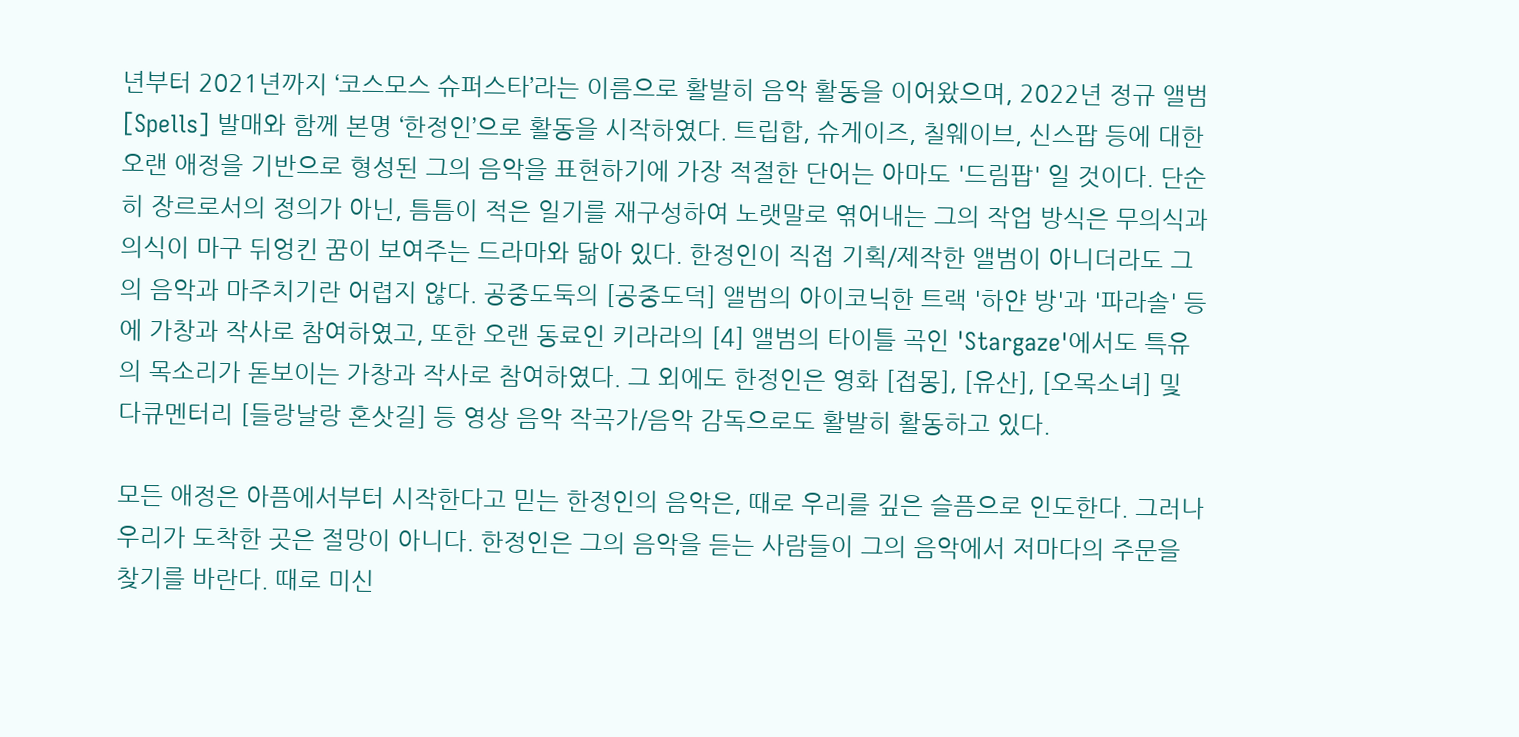년부터 2021년까지 ‘코스모스 슈퍼스타’라는 이름으로 활발히 음악 활동을 이어왔으며, 2022년 정규 앨범 [Spells] 발매와 함께 본명 ‘한정인’으로 활동을 시작하였다. 트립합, 슈게이즈, 칠웨이브, 신스팝 등에 대한 오랜 애정을 기반으로 형성된 그의 음악을 표현하기에 가장 적절한 단어는 아마도 '드림팝' 일 것이다. 단순히 장르로서의 정의가 아닌, 틈틈이 적은 일기를 재구성하여 노랫말로 엮어내는 그의 작업 방식은 무의식과 의식이 마구 뒤엉킨 꿈이 보여주는 드라마와 닮아 있다. 한정인이 직접 기획/제작한 앨범이 아니더라도 그의 음악과 마주치기란 어렵지 않다. 공중도둑의 [공중도덕] 앨범의 아이코닉한 트랙 '하얀 방'과 '파라솔' 등에 가창과 작사로 참여하였고, 또한 오랜 동료인 키라라의 [4] 앨범의 타이틀 곡인 'Stargaze'에서도 특유의 목소리가 돋보이는 가창과 작사로 참여하였다. 그 외에도 한정인은 영화 [접몽], [유산], [오목소녀] 및 다큐멘터리 [들랑날랑 혼삿길] 등 영상 음악 작곡가/음악 감독으로도 활발히 활동하고 있다.

모든 애정은 아픔에서부터 시작한다고 믿는 한정인의 음악은, 때로 우리를 깊은 슬픔으로 인도한다. 그러나 우리가 도착한 곳은 절망이 아니다. 한정인은 그의 음악을 듣는 사람들이 그의 음악에서 저마다의 주문을 찾기를 바란다. 때로 미신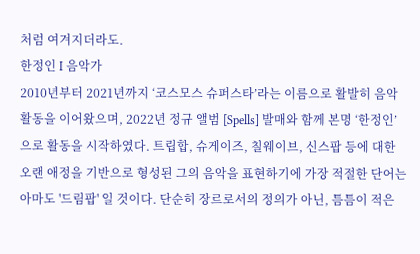처럼 여겨지더라도.
한정인 I 음악가
2010년부터 2021년까지 ‘코스모스 슈퍼스타’라는 이름으로 활발히 음악 활동을 이어왔으며, 2022년 정규 앨범 [Spells] 발매와 함께 본명 ‘한정인’으로 활동을 시작하였다. 트립합, 슈게이즈, 칠웨이브, 신스팝 등에 대한 오랜 애정을 기반으로 형성된 그의 음악을 표현하기에 가장 적절한 단어는 아마도 '드림팝' 일 것이다. 단순히 장르로서의 정의가 아닌, 틈틈이 적은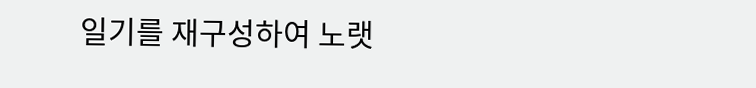일기를 재구성하여 노랫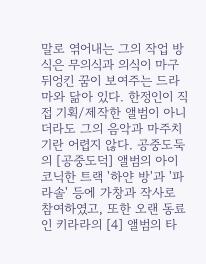말로 엮어내는 그의 작업 방식은 무의식과 의식이 마구 뒤엉킨 꿈이 보여주는 드라마와 닮아 있다. 한정인이 직접 기획/제작한 앨범이 아니더라도 그의 음악과 마주치기란 어렵지 않다. 공중도둑의 [공중도덕] 앨범의 아이코닉한 트랙 '하얀 방'과 '파라솔' 등에 가창과 작사로 참여하였고, 또한 오랜 동료인 키라라의 [4] 앨범의 타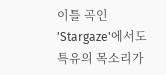이틀 곡인 'Stargaze'에서도 특유의 목소리가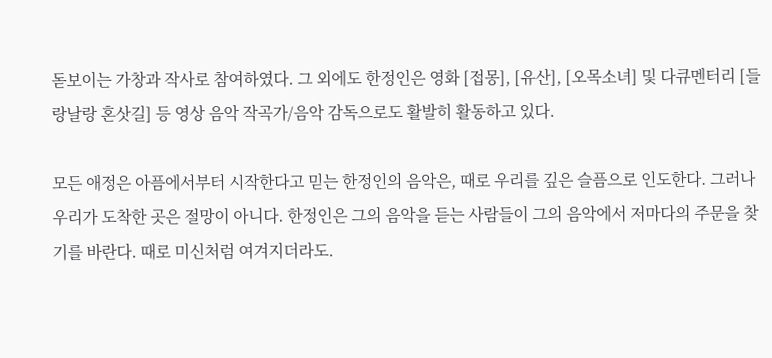돋보이는 가창과 작사로 참여하였다. 그 외에도 한정인은 영화 [접몽], [유산], [오목소녀] 및 다큐멘터리 [들랑날랑 혼삿길] 등 영상 음악 작곡가/음악 감독으로도 활발히 활동하고 있다.

모든 애정은 아픔에서부터 시작한다고 믿는 한정인의 음악은, 때로 우리를 깊은 슬픔으로 인도한다. 그러나 우리가 도착한 곳은 절망이 아니다. 한정인은 그의 음악을 듣는 사람들이 그의 음악에서 저마다의 주문을 찾기를 바란다. 때로 미신처럼 여겨지더라도.